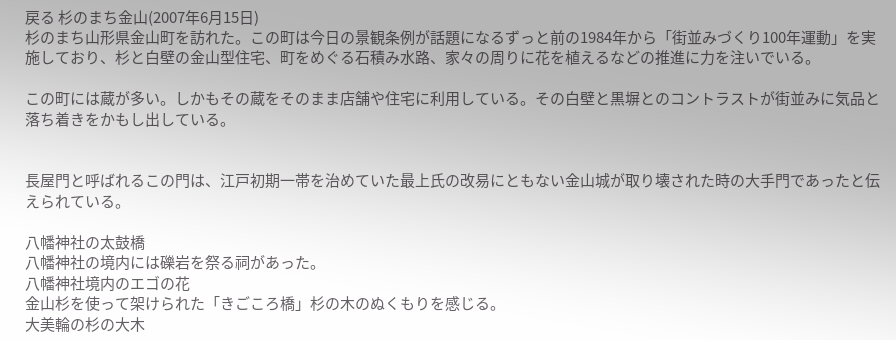戻る 杉のまち金山(2007年6月15日)
杉のまち山形県金山町を訪れた。この町は今日の景観条例が話題になるずっと前の1984年から「街並みづくり100年運動」を実施しており、杉と白壁の金山型住宅、町をめぐる石積み水路、家々の周りに花を植えるなどの推進に力を注いでいる。

この町には蔵が多い。しかもその蔵をそのまま店舗や住宅に利用している。その白壁と黒塀とのコントラストが街並みに気品と落ち着きをかもし出している。


長屋門と呼ばれるこの門は、江戸初期一帯を治めていた最上氏の改易にともない金山城が取り壊された時の大手門であったと伝えられている。

八幡神社の太鼓橋
八幡神社の境内には礫岩を祭る祠があった。
八幡神社境内のエゴの花
金山杉を使って架けられた「きごころ橋」杉の木のぬくもりを感じる。
大美輪の杉の大木